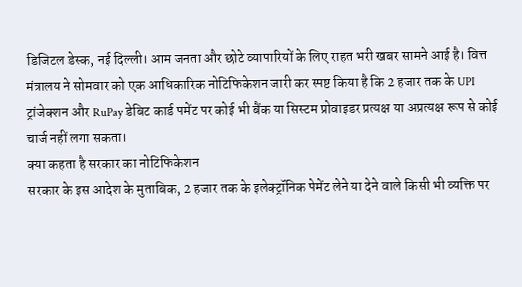डिजिटल डेस्क, नई दिल्ली। आम जनता और छोटे व्यापारियों के लिए राहत भरी खबर सामने आई है। वित्त मंत्रालय ने सोमवार को एक आधिकारिक नोटिफिकेशन जारी कर स्पष्ट किया है कि 2 हजार तक के UPI ट्रांजेक्शन और RuPay डेबिट कार्ड पमेंट पर कोई भी बैंक या सिस्टम प्रोवाइडर प्रत्यक्ष या अप्रत्यक्ष रूप से कोई चार्ज नहीं लगा सकता।
क्या कहता है सरकार का नोटिफिकेशन
सरकार के इस आदेश के मुताबिक, 2 हजार तक के इलेक्ट्रॉनिक पेमेंट लेने या देने वाले किसी भी व्यक्ति पर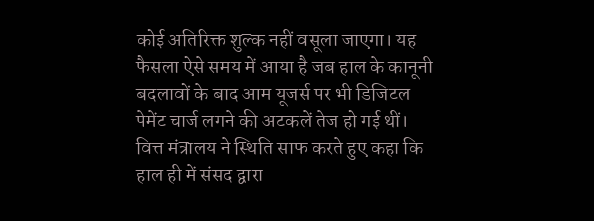कोई अतिरिक्त शुल्क नहीं वसूला जाएगा। यह फैसला ऐसे समय में आया है जब हाल के कानूनी बदलावों के बाद आम यूजर्स पर भी डिजिटल पेमेंट चार्ज लगने की अटकलें तेज हो गई थीं।
वित्त मंत्रालय ने स्थिति साफ करते हुए कहा कि हाल ही में संसद द्वारा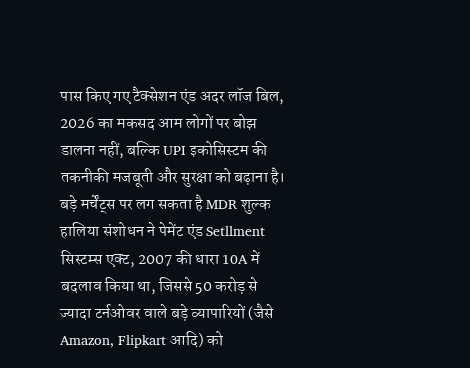पास किए गए टैक्सेशन एंड अदर लॉज बिल, 2026 का मकसद आम लोगों पर बोझ डालना नहीं, बल्कि UPI इकोसिस्टम की तकनीकी मजबूती और सुरक्षा को बढ़ाना है।
बड़े मर्चेंट्स पर लग सकता है MDR शुल्क
हालिया संशोधन ने पेमेंट एंड Setllment सिस्टम्स एक्ट, 2007 की धारा 10A में बदलाव किया था, जिससे 50 करोड़ से ज्यादा टर्नओवर वाले बड़े व्यापारियों (जैसे Amazon, Flipkart आदि) को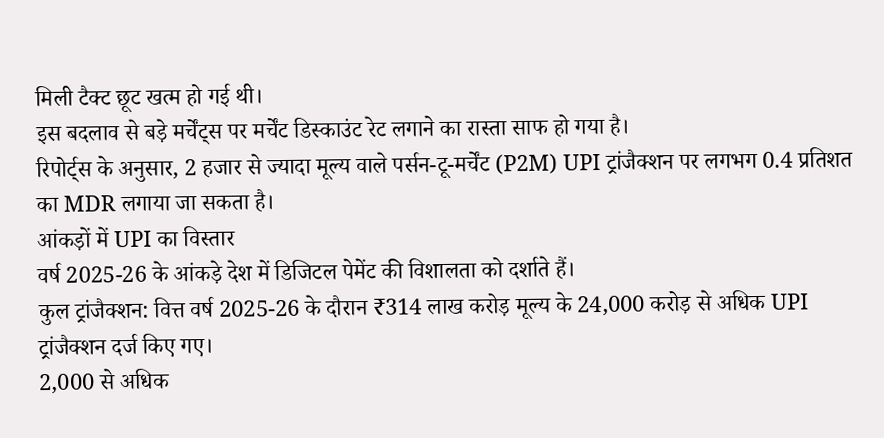मिली टैक्ट छूट खत्म हो गई थी।
इस बदलाव से बड़े मर्चेंट्स पर मर्चेंट डिस्काउंट रेट लगाने का रास्ता साफ हो गया है।
रिपोर्ट्स के अनुसार, 2 हजार से ज्यादा मूल्य वाले पर्सन-टू-मर्चेंट (P2M) UPI ट्रांजैक्शन पर लगभग 0.4 प्रतिशत का MDR लगाया जा सकता है।
आंकड़ों में UPI का विस्तार
वर्ष 2025-26 के आंकड़े देश में डिजिटल पेमेंट की विशालता को दर्शाते हैं।
कुल ट्रांजैक्शन: वित्त वर्ष 2025-26 के दौरान ₹314 लाख करोड़ मूल्य के 24,000 करोड़ से अधिक UPI ट्रांजैक्शन दर्ज किए गए।
2,000 से अधिक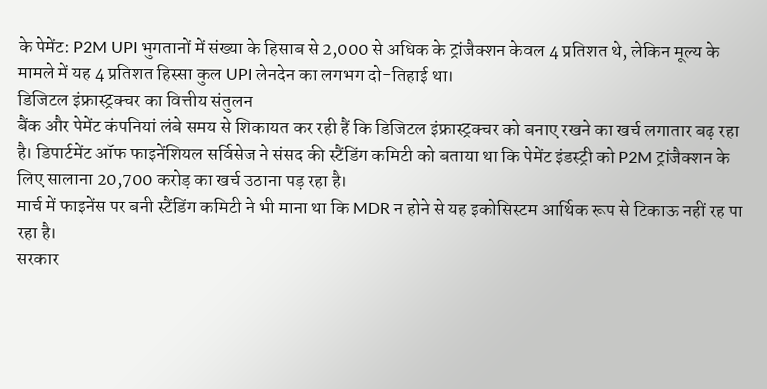के पेमेंट: P2M UPI भुगतानों में संख्या के हिसाब से 2,000 से अधिक के ट्रांजैक्शन केवल 4 प्रतिशत थे, लेकिन मूल्य के मामले में यह 4 प्रतिशत हिस्सा कुल UPI लेनदेन का लगभग दो-तिहाई था।
डिजिटल इंफ्रास्ट्रक्चर का वित्तीय संतुलन
बैंक और पेमेंट कंपनियां लंबे समय से शिकायत कर रही हैं कि डिजिटल इंफ्रास्ट्रक्चर को बनाए रखने का खर्च लगातार बढ़ रहा है। डिपार्टमेंट ऑफ फाइनेंशियल सर्विसेज ने संसद की स्टैंडिंग कमिटी को बताया था कि पेमेंट इंडस्ट्री को P2M ट्रांजैक्शन के लिए सालाना 20,700 करोड़ का खर्च उठाना पड़ रहा है।
मार्च में फाइनेंस पर बनी स्टैंडिंग कमिटी ने भी माना था कि MDR न होने से यह इकोसिस्टम आर्थिक रूप से टिकाऊ नहीं रह पा रहा है।
सरकार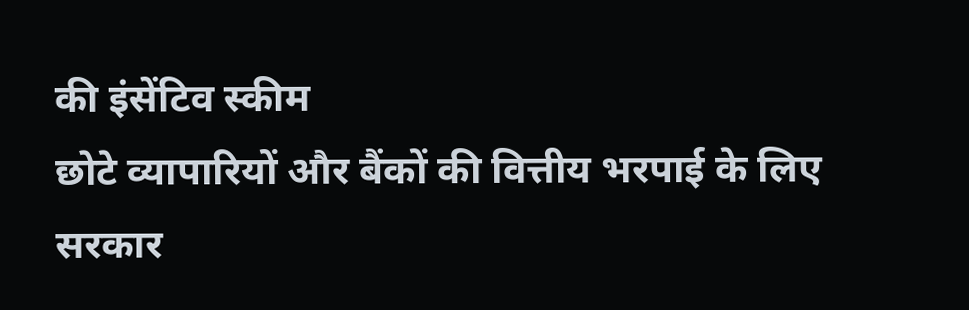की इंसेंटिव स्कीम
छोटे व्यापारियों और बैंकों की वित्तीय भरपाई के लिए सरकार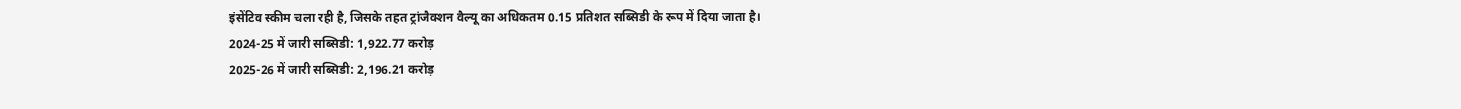इंसेंटिव स्कीम चला रही है, जिसके तहत ट्रांजैक्शन वैल्यू का अधिकतम 0.15 प्रतिशत सब्सिडी के रूप में दिया जाता है।
2024-25 में जारी सब्सिडी: 1,922.77 करोड़
2025-26 में जारी सब्सिडी: 2,196.21 करोड़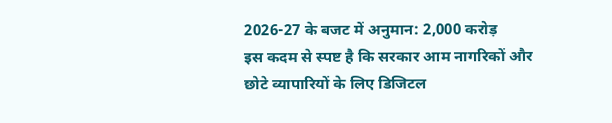2026-27 के बजट में अनुमान: 2,000 करोड़
इस कदम से स्पष्ट है कि सरकार आम नागरिकों और छोटे व्यापारियों के लिए डिजिटल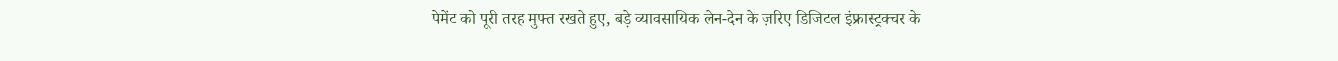पेमेंट को पूरी तरह मुफ्त रखते हुए, बड़े व्यावसायिक लेन-देन के ज़रिए डिजिटल इंफ्रास्ट्रक्चर के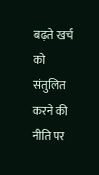बढ़ते खर्च को संतुलित करने की नीति पर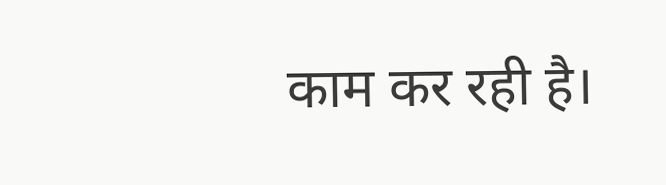काम कर रही है।